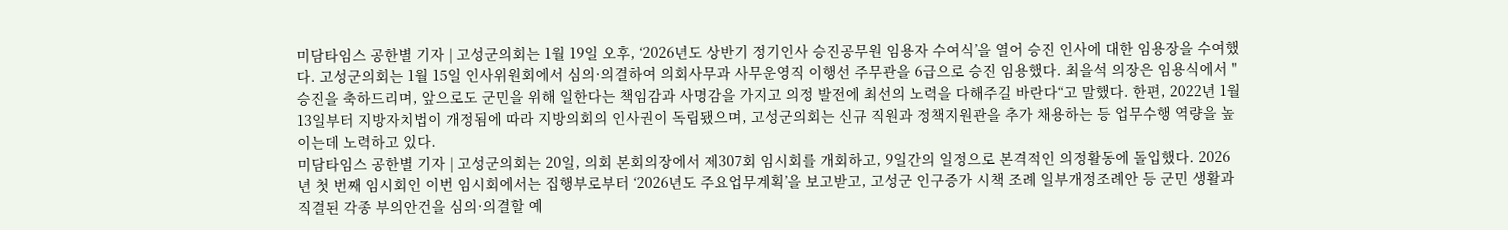미담타임스 공한별 기자 | 고성군의회는 1월 19일 오후, ‘2026년도 상반기 정기인사 승진공무원 임용자 수여식’을 열어 승진 인사에 대한 임용장을 수여했다. 고성군의회는 1월 15일 인사위원회에서 심의·의결하여 의회사무과 사무운영직 이행선 주무관을 6급으로 승진 임용했다. 최을석 의장은 임용식에서 "승진을 축하드리며, 앞으로도 군민을 위해 일한다는 책임감과 사명감을 가지고 의정 발전에 최선의 노력을 다해주길 바란다“고 말했다. 한편, 2022년 1월 13일부터 지방자치법이 개정됨에 따라 지방의회의 인사권이 독립됐으며, 고성군의회는 신규 직원과 정책지원관을 추가 채용하는 등 업무수행 역량을 높이는데 노력하고 있다.
미담타임스 공한별 기자 | 고성군의회는 20일, 의회 본회의장에서 제307회 임시회를 개회하고, 9일간의 일정으로 본격적인 의정활동에 돌입했다. 2026년 첫 번째 임시회인 이번 임시회에서는 집행부로부터 ‘2026년도 주요업무계획’을 보고받고, 고성군 인구증가 시책 조례 일부개정조례안 등 군민 생활과 직결된 각종 부의안건을 심의·의결할 예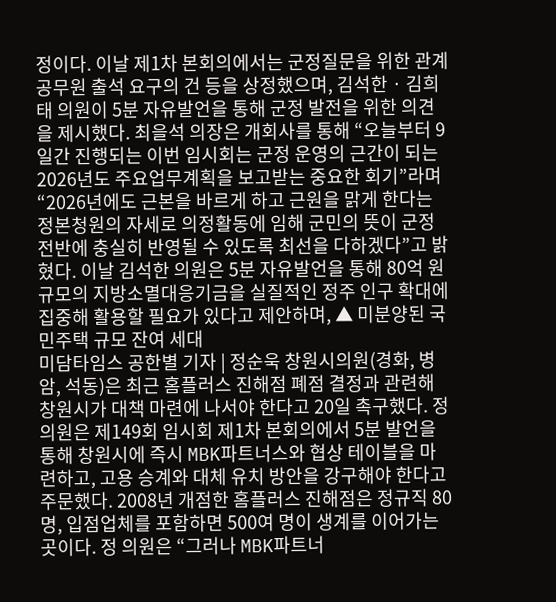정이다. 이날 제1차 본회의에서는 군정질문을 위한 관계공무원 출석 요구의 건 등을 상정했으며, 김석한 · 김희태 의원이 5분 자유발언을 통해 군정 발전을 위한 의견을 제시했다. 최을석 의장은 개회사를 통해 “오늘부터 9일간 진행되는 이번 임시회는 군정 운영의 근간이 되는 2026년도 주요업무계획을 보고받는 중요한 회기”라며 “2026년에도 근본을 바르게 하고 근원을 맑게 한다는 정본청원의 자세로 의정활동에 임해 군민의 뜻이 군정 전반에 충실히 반영될 수 있도록 최선을 다하겠다”고 밝혔다. 이날 김석한 의원은 5분 자유발언을 통해 80억 원 규모의 지방소멸대응기금을 실질적인 정주 인구 확대에 집중해 활용할 필요가 있다고 제안하며, ▲ 미분양된 국민주택 규모 잔여 세대
미담타임스 공한별 기자 | 정순욱 창원시의원(경화, 병암, 석동)은 최근 홈플러스 진해점 폐점 결정과 관련해 창원시가 대책 마련에 나서야 한다고 20일 촉구했다. 정 의원은 제149회 임시회 제1차 본회의에서 5분 발언을 통해 창원시에 즉시 MBK파트너스와 협상 테이블을 마련하고, 고용 승계와 대체 유치 방안을 강구해야 한다고 주문했다. 2008년 개점한 홈플러스 진해점은 정규직 80명, 입점업체를 포함하면 500여 명이 생계를 이어가는 곳이다. 정 의원은 “그러나 MBK파트너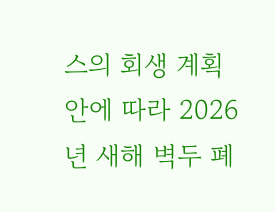스의 회생 계획안에 따라 2026년 새해 벽두 폐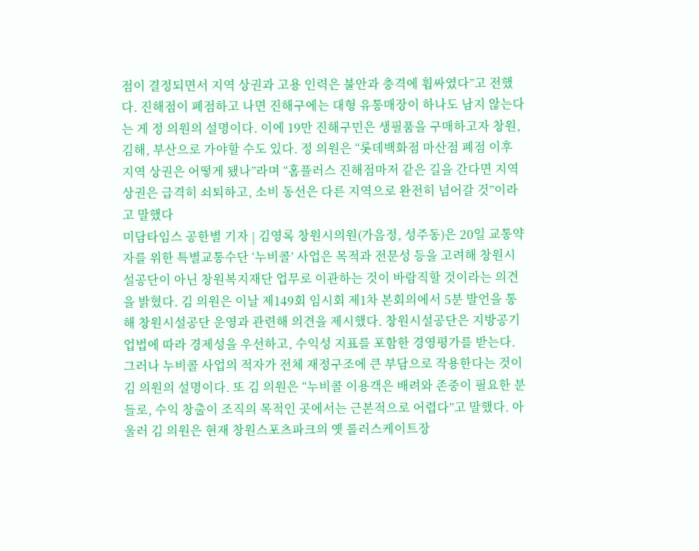점이 결정되면서 지역 상권과 고용 인력은 불안과 충격에 휩싸였다”고 전했다. 진해점이 폐점하고 나면 진해구에는 대형 유통매장이 하나도 남지 않는다는 게 정 의원의 설명이다. 이에 19만 진해구민은 생필품을 구매하고자 창원, 김해, 부산으로 가야할 수도 있다. 정 의원은 “롯데백화점 마산점 폐점 이후 지역 상권은 어떻게 됐나”라며 “홈플러스 진해점마저 같은 길을 간다면 지역 상권은 급격히 쇠퇴하고, 소비 동선은 다른 지역으로 완전히 넘어갈 것”이라고 말했다
미담타임스 공한별 기자 | 김영록 창원시의원(가음정, 성주동)은 20일 교통약자를 위한 특별교통수단 ‘누비콜’ 사업은 목적과 전문성 등을 고려해 창원시설공단이 아닌 창원복지재단 업무로 이관하는 것이 바람직할 것이라는 의견을 밝혔다. 김 의원은 이날 제149회 임시회 제1차 본회의에서 5분 발언을 통해 창원시설공단 운영과 관련해 의견을 제시했다. 창원시설공단은 지방공기업법에 따라 경제성을 우선하고, 수익성 지표를 포함한 경영평가를 받는다. 그러나 누비콜 사업의 적자가 전체 재정구조에 큰 부담으로 작용한다는 것이 김 의원의 설명이다. 또 김 의원은 “누비콜 이용객은 배려와 존중이 필요한 분들로, 수익 창출이 조직의 목적인 곳에서는 근본적으로 어렵다”고 말했다. 아울러 김 의원은 현재 창원스포츠파크의 옛 롤러스케이트장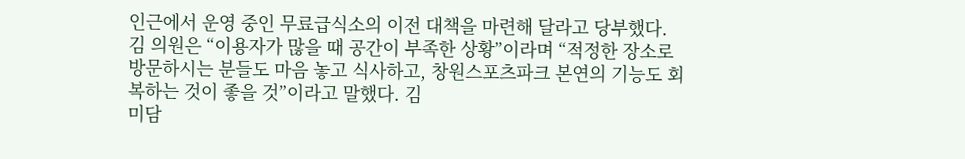인근에서 운영 중인 무료급식소의 이전 대책을 마련해 달라고 당부했다. 김 의원은 “이용자가 많을 때 공간이 부족한 상황”이라며 “적정한 장소로 방문하시는 분들도 마음 놓고 식사하고, 창원스포츠파크 본연의 기능도 회복하는 것이 좋을 것”이라고 말했다. 김
미담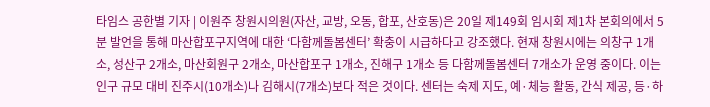타임스 공한별 기자 | 이원주 창원시의원(자산, 교방, 오동, 합포, 산호동)은 20일 제149회 임시회 제1차 본회의에서 5분 발언을 통해 마산합포구지역에 대한 ‘다함께돌봄센터’ 확충이 시급하다고 강조했다. 현재 창원시에는 의창구 1개소, 성산구 2개소, 마산회원구 2개소, 마산합포구 1개소, 진해구 1개소 등 다함께돌봄센터 7개소가 운영 중이다. 이는 인구 규모 대비 진주시(10개소)나 김해시(7개소)보다 적은 것이다. 센터는 숙제 지도, 예·체능 활동, 간식 제공, 등·하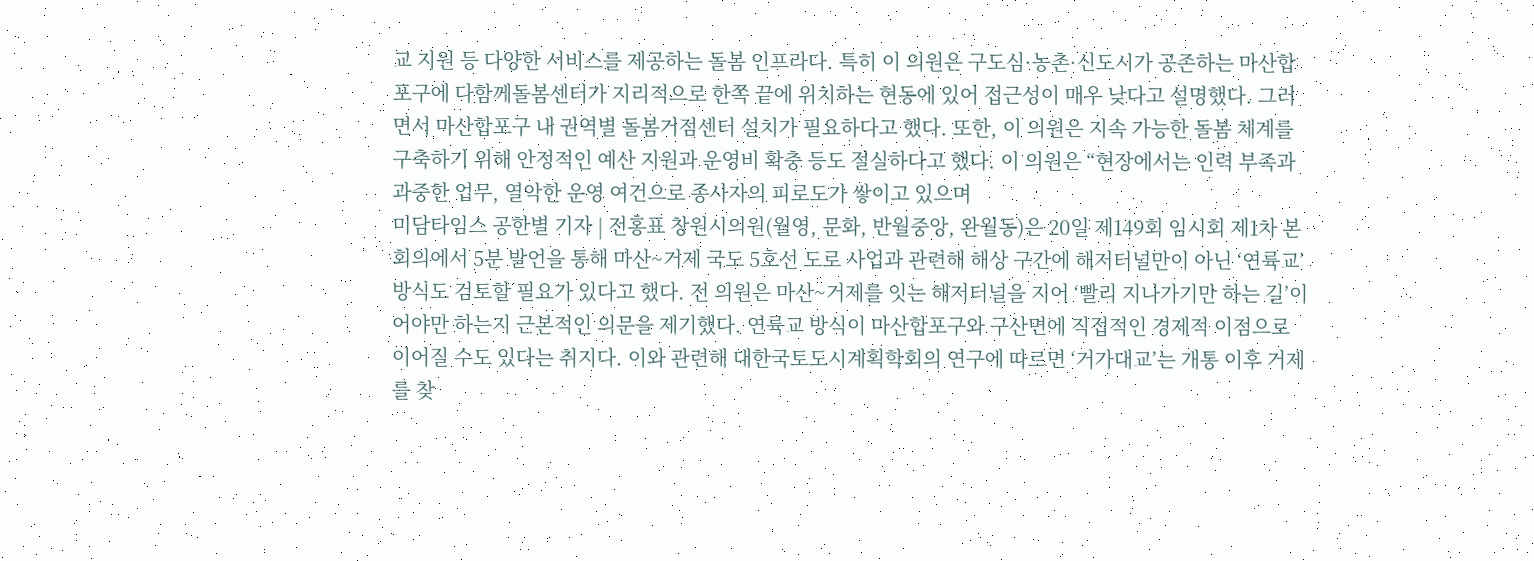교 지원 등 다양한 서비스를 제공하는 돌봄 인프라다. 특히 이 의원은 구도심·농촌·신도시가 공존하는 마산합포구에 다함께돌봄센터가 지리적으로 한쪽 끝에 위치하는 현동에 있어 접근성이 매우 낮다고 설명했다. 그러면서 마산합포구 내 권역별 돌봄거점센터 설치가 필요하다고 했다. 또한, 이 의원은 지속 가능한 돌봄 체계를 구축하기 위해 안정적인 예산 지원과 운영비 확충 등도 절실하다고 했다. 이 의원은 “현장에서는 인력 부족과 과중한 업무, 열악한 운영 여건으로 종사자의 피로도가 쌓이고 있으며
미담타임스 공한별 기자 | 전홍표 창원시의원(월영, 문화, 반월중앙, 완월동)은 20일 제149회 임시회 제1차 본회의에서 5분 발언을 통해 마산~거제 국도 5호선 도로 사업과 관련해 해상 구간에 해저터널만이 아닌 ‘연륙교’ 방식도 검토할 필요가 있다고 했다. 전 의원은 마산~거제를 잇는 해저터널을 지어 ‘빨리 지나가기만 하는 길’이어야만 하는지 근본적인 의문을 제기했다. 연륙교 방식이 마산합포구와 구산면에 직접적인 경제적 이점으로 이어질 수도 있다는 취지다. 이와 관련해 대한국토도시계획학회의 연구에 따르면 ‘거가대교’는 개통 이후 거제를 찾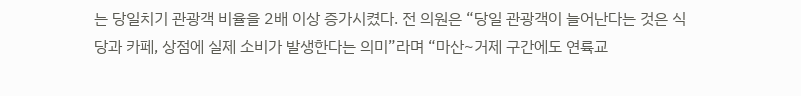는 당일치기 관광객 비율을 2배 이상 증가시켰다. 전 의원은 “당일 관광객이 늘어난다는 것은 식당과 카페, 상점에 실제 소비가 발생한다는 의미”라며 “마산~거제 구간에도 연륙교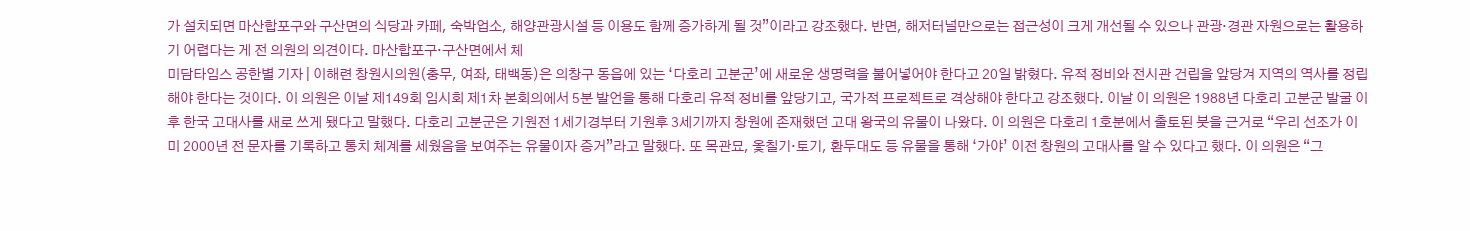가 설치되면 마산합포구와 구산면의 식당과 카페, 숙박업소, 해양관광시설 등 이용도 함께 증가하게 될 것”이라고 강조했다. 반면, 해저터널만으로는 접근성이 크게 개선될 수 있으나 관광·경관 자원으로는 활용하기 어렵다는 게 전 의원의 의견이다. 마산합포구·구산면에서 체
미담타임스 공한별 기자 | 이해련 창원시의원(충무, 여좌, 태백동)은 의창구 동읍에 있는 ‘다호리 고분군’에 새로운 생명력을 불어넣어야 한다고 20일 밝혔다. 유적 정비와 전시관 건립을 앞당겨 지역의 역사를 정립해야 한다는 것이다. 이 의원은 이날 제149회 임시회 제1차 본회의에서 5분 발언을 통해 다호리 유적 정비를 앞당기고, 국가적 프로젝트로 격상해야 한다고 강조했다. 이날 이 의원은 1988년 다호리 고분군 발굴 이후 한국 고대사를 새로 쓰게 됐다고 말했다. 다호리 고분군은 기원전 1세기경부터 기원후 3세기까지 창원에 존재했던 고대 왕국의 유물이 나왔다. 이 의원은 다호리 1호분에서 출토된 붓을 근거로 “우리 선조가 이미 2000년 전 문자를 기록하고 통치 체계를 세웠음을 보여주는 유물이자 증거”라고 말했다. 또 목관묘, 옻칠기·토기, 환두대도 등 유물을 통해 ‘가야’ 이전 창원의 고대사를 알 수 있다고 했다. 이 의원은 “그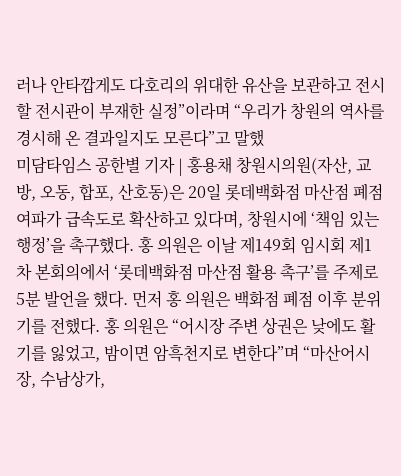러나 안타깝게도 다호리의 위대한 유산을 보관하고 전시할 전시관이 부재한 실정”이라며 “우리가 창원의 역사를 경시해 온 결과일지도 모른다”고 말했
미담타임스 공한별 기자 | 홍용채 창원시의원(자산, 교방, 오동, 합포, 산호동)은 20일 롯데백화점 마산점 폐점 여파가 급속도로 확산하고 있다며, 창원시에 ‘책임 있는 행정’을 촉구했다. 홍 의원은 이날 제149회 임시회 제1차 본회의에서 ‘롯데백화점 마산점 활용 촉구’를 주제로 5분 발언을 했다. 먼저 홍 의원은 백화점 폐점 이후 분위기를 전했다. 홍 의원은 “어시장 주변 상권은 낮에도 활기를 잃었고, 밤이면 암흑천지로 변한다”며 “마산어시장, 수남상가,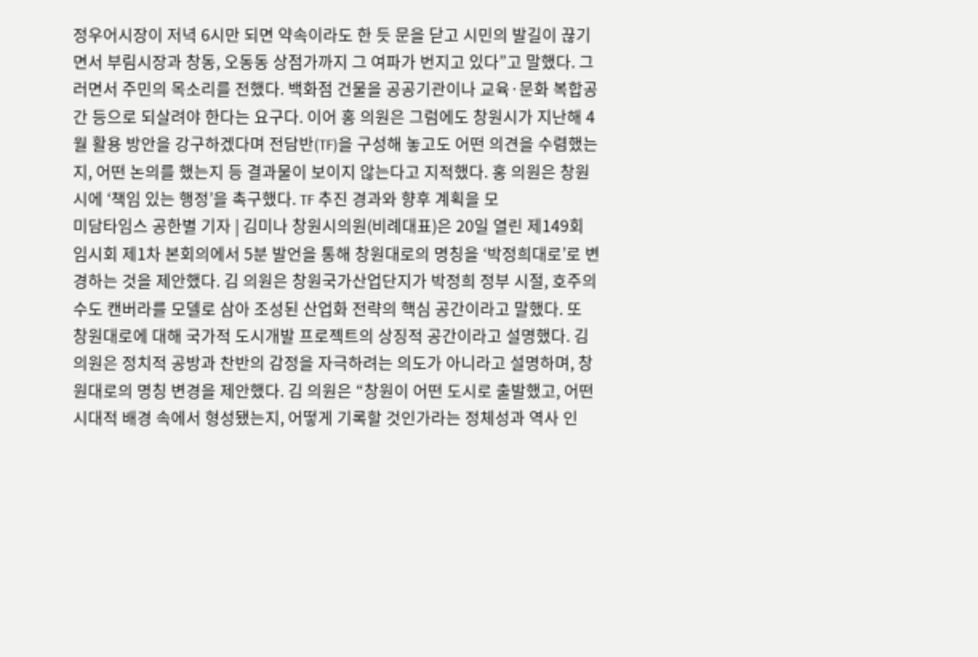정우어시장이 저녁 6시만 되면 약속이라도 한 듯 문을 닫고 시민의 발길이 끊기면서 부림시장과 창동, 오동동 상점가까지 그 여파가 번지고 있다”고 말했다. 그러면서 주민의 목소리를 전했다. 백화점 건물을 공공기관이나 교육·문화 복합공간 등으로 되살려야 한다는 요구다. 이어 홍 의원은 그럼에도 창원시가 지난해 4월 활용 방안을 강구하겠다며 전담반(TF)을 구성해 놓고도 어떤 의견을 수렴했는지, 어떤 논의를 했는지 등 결과물이 보이지 않는다고 지적했다. 홍 의원은 창원시에 ‘책임 있는 행정’을 촉구했다. TF 추진 경과와 향후 계획을 모
미담타임스 공한별 기자 | 김미나 창원시의원(비례대표)은 20일 열린 제149회 임시회 제1차 본회의에서 5분 발언을 통해 창원대로의 명칭을 ‘박정희대로’로 변경하는 것을 제안했다. 김 의원은 창원국가산업단지가 박정희 정부 시절, 호주의 수도 캔버라를 모델로 삼아 조성된 산업화 전략의 핵심 공간이라고 말했다. 또 창원대로에 대해 국가적 도시개발 프로젝트의 상징적 공간이라고 설명했다. 김 의원은 정치적 공방과 찬반의 감정을 자극하려는 의도가 아니라고 설명하며, 창원대로의 명칭 변경을 제안했다. 김 의원은 “창원이 어떤 도시로 출발했고, 어떤 시대적 배경 속에서 형성됐는지, 어떻게 기록할 것인가라는 정체성과 역사 인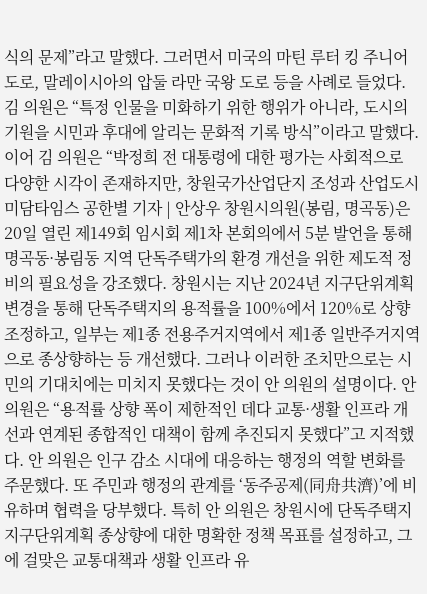식의 문제”라고 말했다. 그러면서 미국의 마틴 루터 킹 주니어 도로, 말레이시아의 압둘 라만 국왕 도로 등을 사례로 들었다. 김 의원은 “특정 인물을 미화하기 위한 행위가 아니라, 도시의 기원을 시민과 후대에 알리는 문화적 기록 방식”이라고 말했다. 이어 김 의원은 “박정희 전 대통령에 대한 평가는 사회적으로 다양한 시각이 존재하지만, 창원국가산업단지 조성과 산업도시
미담타임스 공한별 기자 | 안상우 창원시의원(봉림, 명곡동)은 20일 열린 제149회 임시회 제1차 본회의에서 5분 발언을 통해 명곡동·봉림동 지역 단독주택가의 환경 개선을 위한 제도적 정비의 필요성을 강조했다. 창원시는 지난 2024년 지구단위계획 변경을 통해 단독주택지의 용적률을 100%에서 120%로 상향 조정하고, 일부는 제1종 전용주거지역에서 제1종 일반주거지역으로 종상향하는 등 개선했다. 그러나 이러한 조치만으로는 시민의 기대치에는 미치지 못했다는 것이 안 의원의 설명이다. 안 의원은 “용적률 상향 폭이 제한적인 데다 교통·생활 인프라 개선과 연계된 종합적인 대책이 함께 추진되지 못했다”고 지적했다. 안 의원은 인구 감소 시대에 대응하는 행정의 역할 변화를 주문했다. 또 주민과 행정의 관계를 ‘동주공제(同舟共濟)’에 비유하며 협력을 당부했다. 특히 안 의원은 창원시에 단독주택지 지구단위계획 종상향에 대한 명확한 정책 목표를 설정하고, 그에 걸맞은 교통대책과 생활 인프라 유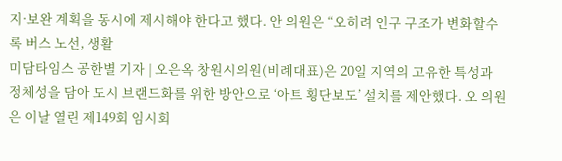지·보완 계획을 동시에 제시해야 한다고 했다. 안 의원은 “오히려 인구 구조가 변화할수록 버스 노선, 생활
미담타임스 공한별 기자 | 오은옥 창원시의원(비례대표)은 20일 지역의 고유한 특성과 정체성을 담아 도시 브랜드화를 위한 방안으로 ‘아트 횡단보도’ 설치를 제안했다. 오 의원은 이날 열린 제149회 임시회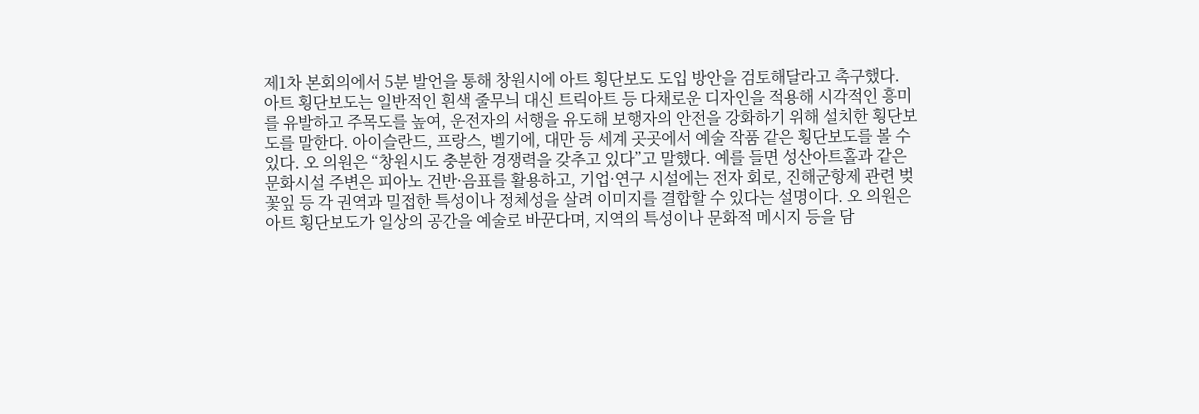제1차 본회의에서 5분 발언을 통해 창원시에 아트 횡단보도 도입 방안을 검토해달라고 촉구했다. 아트 횡단보도는 일반적인 흰색 줄무늬 대신 트릭아트 등 다채로운 디자인을 적용해 시각적인 흥미를 유발하고 주목도를 높여, 운전자의 서행을 유도해 보행자의 안전을 강화하기 위해 설치한 횡단보도를 말한다. 아이슬란드, 프랑스, 벨기에, 대만 등 세계 곳곳에서 예술 작품 같은 횡단보도를 볼 수 있다. 오 의원은 “창원시도 충분한 경쟁력을 갖추고 있다”고 말했다. 예를 들면 성산아트홀과 같은 문화시설 주변은 피아노 건반·음표를 활용하고, 기업·연구 시설에는 전자 회로, 진해군항제 관련 벚꽃잎 등 각 권역과 밀접한 특성이나 정체성을 살려 이미지를 결합할 수 있다는 설명이다. 오 의원은 아트 횡단보도가 일상의 공간을 예술로 바꾼다며, 지역의 특성이나 문화적 메시지 등을 담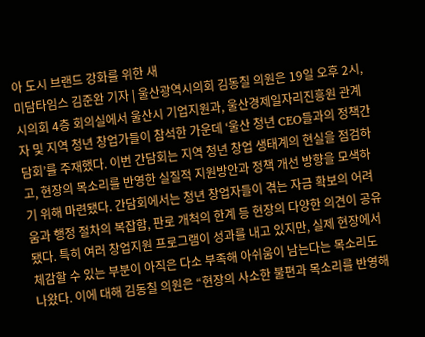아 도시 브랜드 강화를 위한 새
미담타임스 김준완 기자 | 울산광역시의회 김동칠 의원은 19일 오후 2시, 시의회 4층 회의실에서 울산시 기업지원과, 울산경제일자리진흥원 관계자 및 지역 청년 창업가들이 참석한 가운데 ‘울산 청년 CEO들과의 정책간담회’를 주재했다. 이번 간담회는 지역 청년 창업 생태계의 현실을 점검하고, 현장의 목소리를 반영한 실질적 지원방안과 정책 개선 방향을 모색하기 위해 마련됐다. 간담회에서는 청년 창업자들이 겪는 자금 확보의 어려움과 행정 절차의 복잡함, 판로 개척의 한계 등 현장의 다양한 의견이 공유됐다. 특히 여러 창업지원 프로그램이 성과를 내고 있지만, 실제 현장에서 체감할 수 있는 부분이 아직은 다소 부족해 아쉬움이 남는다는 목소리도 나왔다. 이에 대해 김동칠 의원은 “현장의 사소한 불편과 목소리를 반영해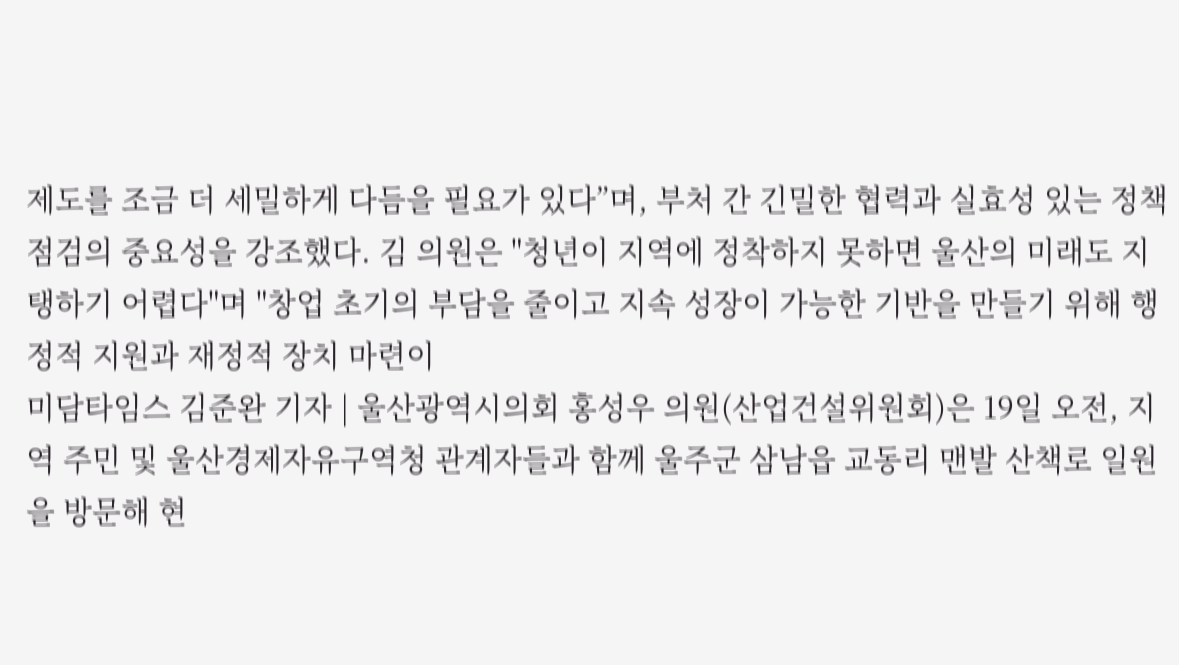제도를 조금 더 세밀하게 다듬을 필요가 있다”며, 부처 간 긴밀한 협력과 실효성 있는 정책 점검의 중요성을 강조했다. 김 의원은 "청년이 지역에 정착하지 못하면 울산의 미래도 지탱하기 어렵다"며 "창업 초기의 부담을 줄이고 지속 성장이 가능한 기반을 만들기 위해 행정적 지원과 재정적 장치 마련이
미담타임스 김준완 기자 | 울산광역시의회 홍성우 의원(산업건설위원회)은 19일 오전, 지역 주민 및 울산경제자유구역청 관계자들과 함께 울주군 삼남읍 교동리 맨발 산책로 일원을 방문해 현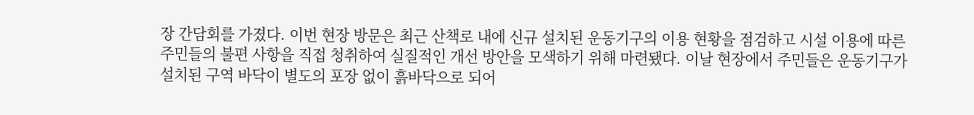장 간담회를 가졌다. 이번 현장 방문은 최근 산책로 내에 신규 설치된 운동기구의 이용 현황을 점검하고 시설 이용에 따른 주민들의 불편 사항을 직접 청취하여 실질적인 개선 방안을 모색하기 위해 마련됐다. 이날 현장에서 주민들은 운동기구가 설치된 구역 바닥이 별도의 포장 없이 흙바닥으로 되어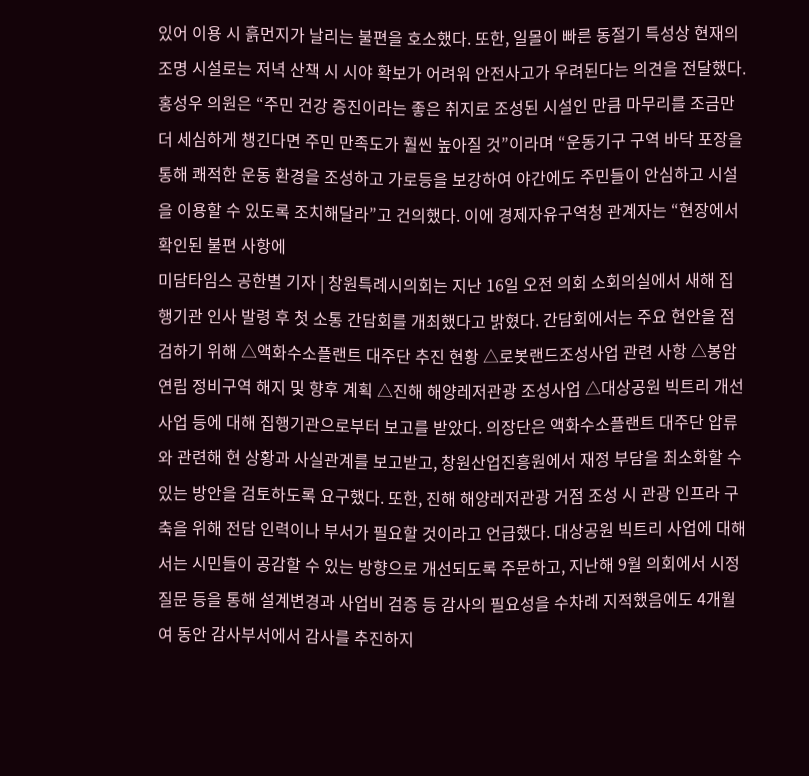있어 이용 시 흙먼지가 날리는 불편을 호소했다. 또한, 일몰이 빠른 동절기 특성상 현재의 조명 시설로는 저녁 산책 시 시야 확보가 어려워 안전사고가 우려된다는 의견을 전달했다. 홍성우 의원은 “주민 건강 증진이라는 좋은 취지로 조성된 시설인 만큼 마무리를 조금만 더 세심하게 챙긴다면 주민 만족도가 훨씬 높아질 것”이라며 “운동기구 구역 바닥 포장을 통해 쾌적한 운동 환경을 조성하고 가로등을 보강하여 야간에도 주민들이 안심하고 시설을 이용할 수 있도록 조치해달라”고 건의했다. 이에 경제자유구역청 관계자는 “현장에서 확인된 불편 사항에
미담타임스 공한별 기자 | 창원특례시의회는 지난 16일 오전 의회 소회의실에서 새해 집행기관 인사 발령 후 첫 소통 간담회를 개최했다고 밝혔다. 간담회에서는 주요 현안을 점검하기 위해 △액화수소플랜트 대주단 추진 현황 △로봇랜드조성사업 관련 사항 △봉암연립 정비구역 해지 및 향후 계획 △진해 해양레저관광 조성사업 △대상공원 빅트리 개선사업 등에 대해 집행기관으로부터 보고를 받았다. 의장단은 액화수소플랜트 대주단 압류와 관련해 현 상황과 사실관계를 보고받고, 창원산업진흥원에서 재정 부담을 최소화할 수 있는 방안을 검토하도록 요구했다. 또한, 진해 해양레저관광 거점 조성 시 관광 인프라 구축을 위해 전담 인력이나 부서가 필요할 것이라고 언급했다. 대상공원 빅트리 사업에 대해서는 시민들이 공감할 수 있는 방향으로 개선되도록 주문하고, 지난해 9월 의회에서 시정질문 등을 통해 설계변경과 사업비 검증 등 감사의 필요성을 수차례 지적했음에도 4개월여 동안 감사부서에서 감사를 추진하지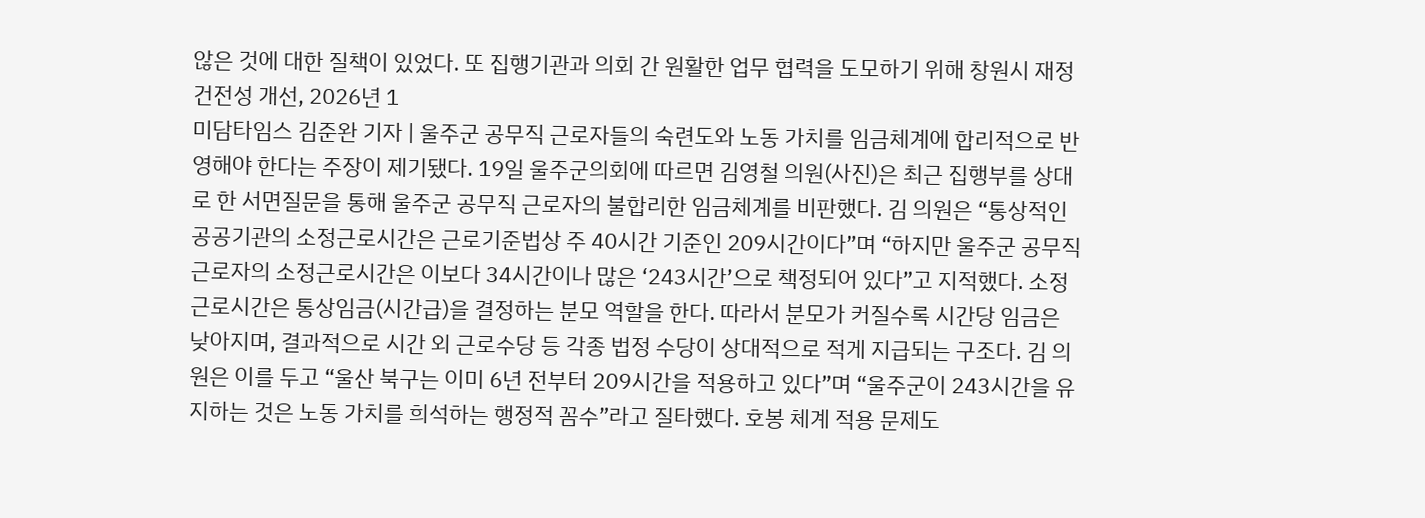않은 것에 대한 질책이 있었다. 또 집행기관과 의회 간 원활한 업무 협력을 도모하기 위해 창원시 재정건전성 개선, 2026년 1
미담타임스 김준완 기자 | 울주군 공무직 근로자들의 숙련도와 노동 가치를 임금체계에 합리적으로 반영해야 한다는 주장이 제기됐다. 19일 울주군의회에 따르면 김영철 의원(사진)은 최근 집행부를 상대로 한 서면질문을 통해 울주군 공무직 근로자의 불합리한 임금체계를 비판했다. 김 의원은 “통상적인 공공기관의 소정근로시간은 근로기준법상 주 40시간 기준인 209시간이다”며 “하지만 울주군 공무직 근로자의 소정근로시간은 이보다 34시간이나 많은 ‘243시간’으로 책정되어 있다”고 지적했다. 소정근로시간은 통상임금(시간급)을 결정하는 분모 역할을 한다. 따라서 분모가 커질수록 시간당 임금은 낮아지며, 결과적으로 시간 외 근로수당 등 각종 법정 수당이 상대적으로 적게 지급되는 구조다. 김 의원은 이를 두고 “울산 북구는 이미 6년 전부터 209시간을 적용하고 있다”며 “울주군이 243시간을 유지하는 것은 노동 가치를 희석하는 행정적 꼼수”라고 질타했다. 호봉 체계 적용 문제도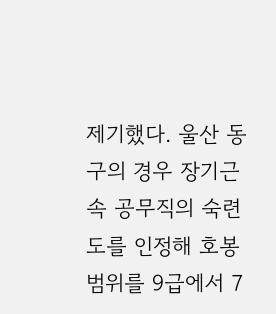제기했다. 울산 동구의 경우 장기근속 공무직의 숙련도를 인정해 호봉 범위를 9급에서 7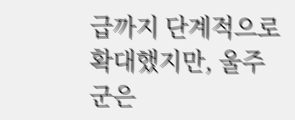급까지 단계적으로 확대했지만, 울주군은